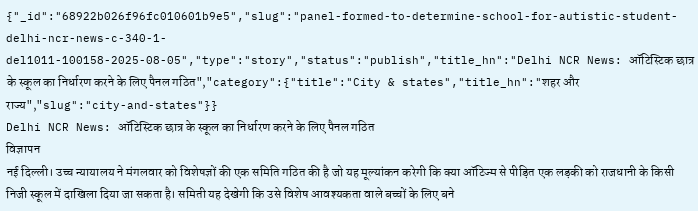{"_id":"68922b026f96fc010601b9e5","slug":"panel-formed-to-determine-school-for-autistic-student-delhi-ncr-news-c-340-1-del1011-100158-2025-08-05","type":"story","status":"publish","title_hn":"Delhi NCR News: ऑटिस्टिक छात्र के स्कूल का निर्धारण करने के लिए पैनल गठित","category":{"title":"City & states","title_hn":"शहर और राज्य","slug":"city-and-states"}}
Delhi NCR News: ऑटिस्टिक छात्र के स्कूल का निर्धारण करने के लिए पैनल गठित
विज्ञापन
नई दिल्ली। उच्च न्यायालय ने मंगलवार को विशेषज्ञों की एक समिति गठित की है जो यह मूल्यांकन करेगी कि क्या ऑटिज्म से पीड़ित एक लड़की को राजधानी के किसी निजी स्कूल में दाखिला दिया जा सकता है। समिती यह देखेगी कि उसे विशेष आवश्यकता वाले बच्चों के लिए बने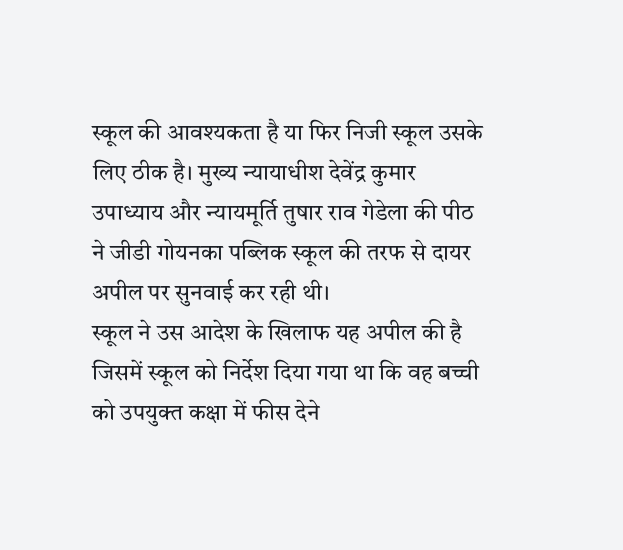स्कूल की आवश्यकता है या फिर निजी स्कूल उसके लिए ठीक है। मुख्य न्यायाधीश देवेंद्र कुमार उपाध्याय और न्यायमूर्ति तुषार राव गेडेला की पीठ ने जीडी गोयनका पब्लिक स्कूल की तरफ से दायर अपील पर सुनवाई कर रही थी।
स्कूल ने उस आदेश के खिलाफ यह अपील की है जिसमें स्कूल को निर्देश दिया गया था कि वह बच्ची को उपयुक्त कक्षा में फीस देने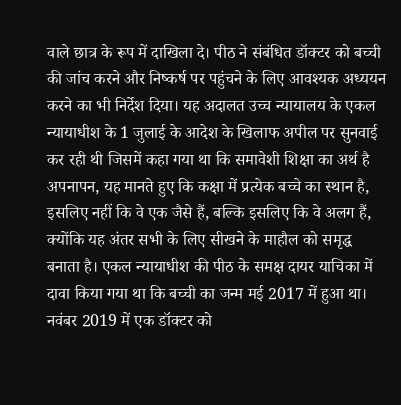वाले छात्र के रूप में दाखिला दे। पीठ ने संबंधित डॉक्टर को बच्ची की जांच करने और निष्कर्ष पर पहुंचने के लिए आवश्यक अध्ययन करने का भी निर्देश दिया। यह अदालत उच्च न्यायालय के एकल न्यायाधीश के 1 जुलाई के आदेश के खिलाफ अपील पर सुनवाई कर रही थी जिसमें कहा गया था कि समावेशी शिक्षा का अर्थ है अपनापन, यह मानते हुए कि कक्षा में प्रत्येक बच्चे का स्थान है, इसलिए नहीं कि वे एक जैसे हैं, बल्कि इसलिए कि वे अलग हैं, क्योंकि यह अंतर सभी के लिए सीखने के माहौल को समृद्ध बनाता है। एकल न्यायाधीश की पीठ के समक्ष दायर याचिका में दावा किया गया था कि बच्ची का जन्म मई 2017 में हुआ था। नवंबर 2019 में एक डॉक्टर को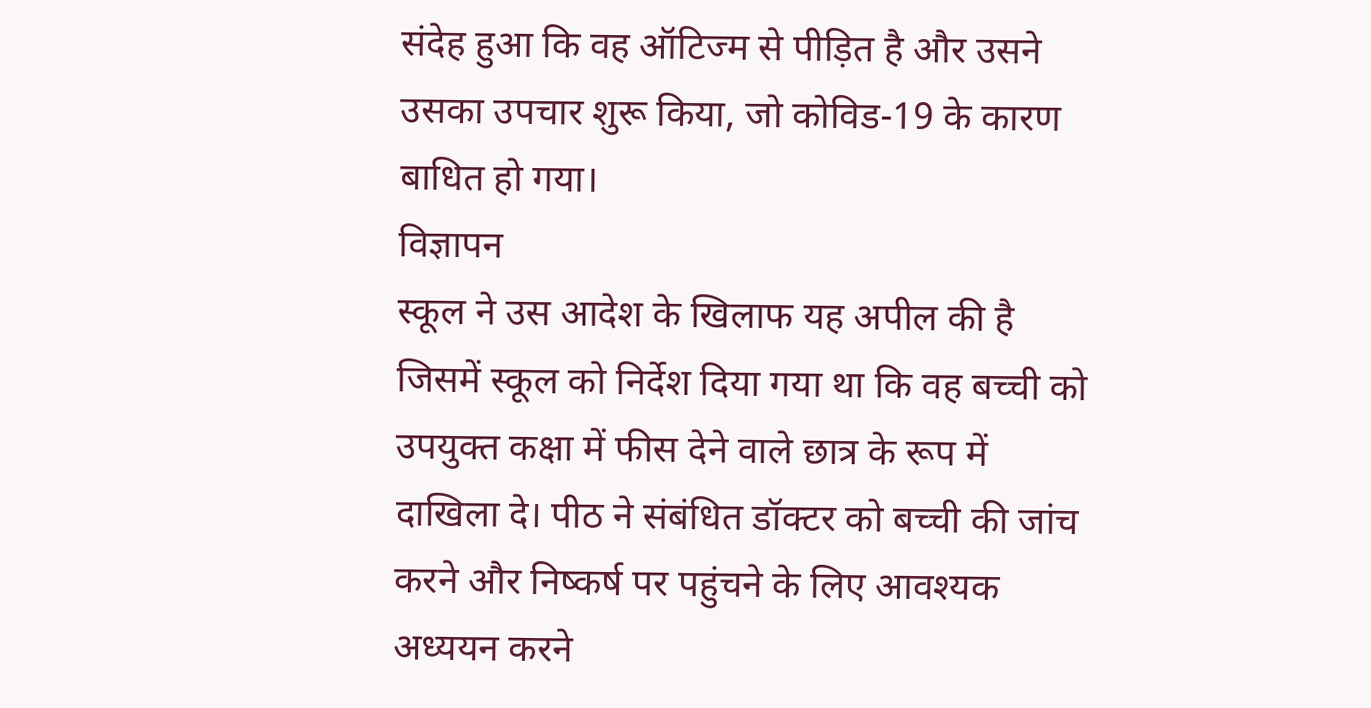संदेह हुआ कि वह ऑटिज्म से पीड़ित है और उसने उसका उपचार शुरू किया, जो कोविड-19 के कारण बाधित हो गया।
विज्ञापन
स्कूल ने उस आदेश के खिलाफ यह अपील की है जिसमें स्कूल को निर्देश दिया गया था कि वह बच्ची को उपयुक्त कक्षा में फीस देने वाले छात्र के रूप में दाखिला दे। पीठ ने संबंधित डॉक्टर को बच्ची की जांच करने और निष्कर्ष पर पहुंचने के लिए आवश्यक अध्ययन करने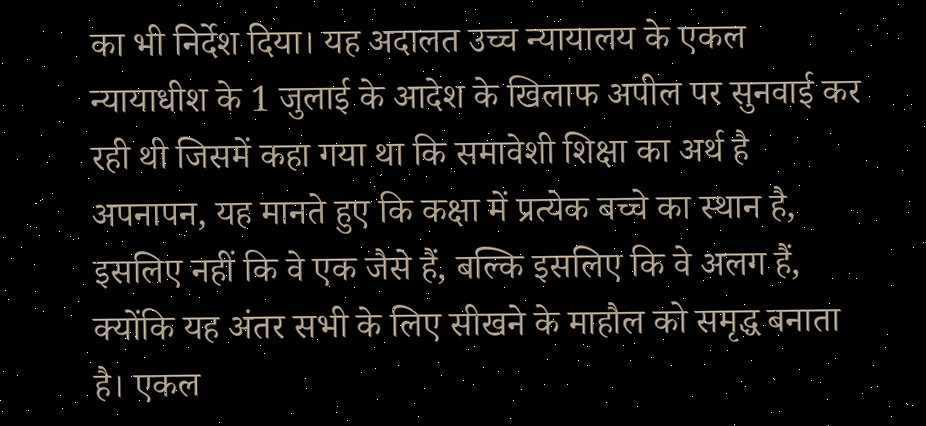का भी निर्देश दिया। यह अदालत उच्च न्यायालय के एकल न्यायाधीश के 1 जुलाई के आदेश के खिलाफ अपील पर सुनवाई कर रही थी जिसमें कहा गया था कि समावेशी शिक्षा का अर्थ है अपनापन, यह मानते हुए कि कक्षा में प्रत्येक बच्चे का स्थान है, इसलिए नहीं कि वे एक जैसे हैं, बल्कि इसलिए कि वे अलग हैं, क्योंकि यह अंतर सभी के लिए सीखने के माहौल को समृद्ध बनाता है। एकल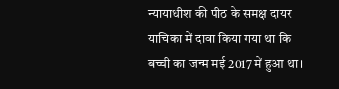न्यायाधीश की पीठ के समक्ष दायर याचिका में दावा किया गया था कि बच्ची का जन्म मई 2017 में हुआ था।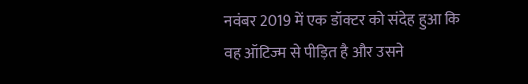नवंबर 2019 में एक डॉक्टर को संदेह हुआ कि वह ऑटिज्म से पीड़ित है और उसने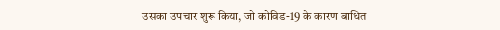उसका उपचार शुरू किया, जो कोविड-19 के कारण बाधित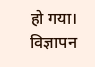हो गया।
विज्ञापन